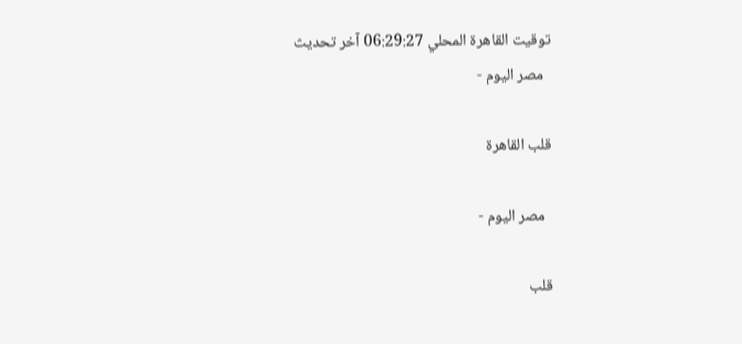توقيت القاهرة المحلي 06:29:27 آخر تحديث
  مصر اليوم -

قلب القاهرة

  مصر اليوم -

قلب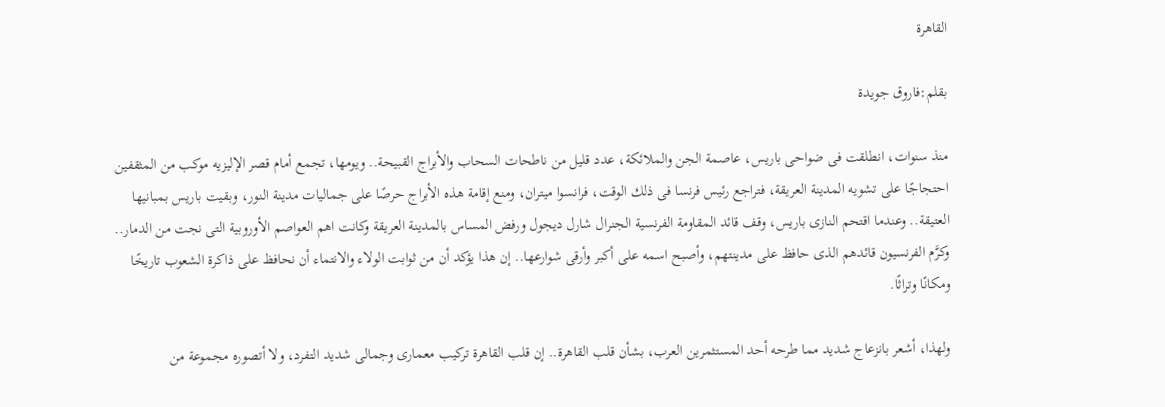القاهرة

بقلم:فاروق جويدة

منذ سنوات، انطلقت فى ضواحى باريس، عاصمة الجن والملائكة، عدد قليل من ناطحات السحاب والأبراج القبيحة.. ويومها، تجمع أمام قصر الإليزيه موكب من المثقفين احتجاجًا على تشويه المدينة العريقة، فتراجع رئيس فرنسا فى ذلك الوقت، فرانسوا ميتران، ومنع إقامة هذه الأبراج حرصًا على جماليات مدينة النور، وبقيت باريس بمبانيها العتيقة.. وعندما اقتحم النازى باريس، وقف قائد المقاومة الفرنسية الجنرال شارل ديجول ورفض المساس بالمدينة العريقة وكانت اهم العواصم الأوروبية التى نجت من الدمار.. وكرَّم الفرنسيون قائدهم الذى حافظ على مدينتهم، وأصبح اسمه على أكبر وأرقى شوارعها.. إن هذا يؤكد أن من ثوابت الولاء والانتماء أن نحافظ على ذاكرة الشعوب تاريخًا ومكانًا وتراثًا.

ولهذا، أشعر بانزعاج شديد مما طرحه أحد المستثمرين العرب، بشأن قلب القاهرة.. إن قلب القاهرة تركيب معمارى وجمالى شديد التفرد، ولا أتصوره مجموعة من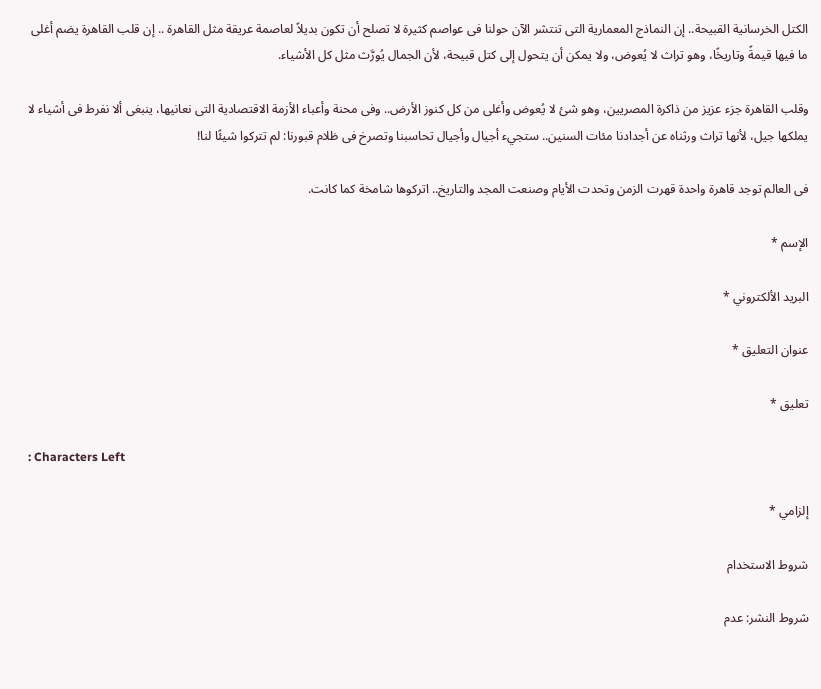الكتل الخرسانية القبيحة.. إن النماذج المعمارية التى تنتشر الآن حولنا فى عواصم كثيرة لا تصلح أن تكون بديلاً لعاصمة عريقة مثل القاهرة .. إن قلب القاهرة يضم أغلى ما فيها قيمةً وتاريخًا، وهو تراث لا يُعوض، ولا يمكن أن يتحول إلى كتل قبيحة، لأن الجمال يُورَّث مثل كل الأشياء.

وقلب القاهرة جزء عزيز من ذاكرة المصريين، وهو شئ لا يُعوض وأغلى من كل كنوز الأرض.. وفى محنة وأعباء الأزمة الاقتصادية التى نعانيها، ينبغى ألا نفرط فى أشياء لا يملكها جيل، لأنها تراث ورثناه عن أجدادنا مئات السنين.. ستجيء أجيال وأجيال تحاسبنا وتصرخ فى ظلام قبورنا: لم تتركوا شيئًا لنا!

فى العالم توجد قاهرة واحدة قهرت الزمن وتحدت الأيام وصنعت المجد والتاريخ.. اتركوها شامخة كما كانت.

الإسم *

البريد الألكتروني *

عنوان التعليق *

تعليق *

: Characters Left

إلزامي *

شروط الاستخدام

شروط النشر: عدم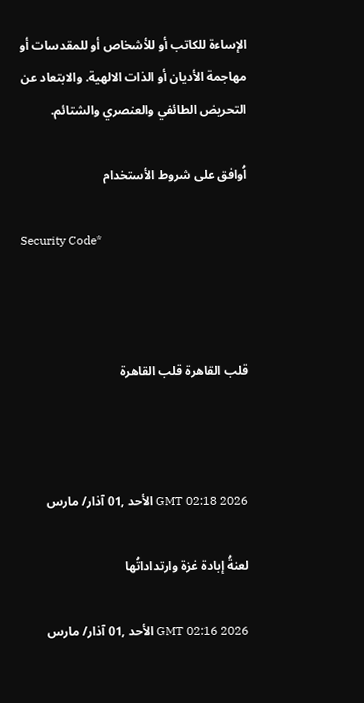الإساءة للكاتب أو للأشخاص أو للمقدسات أو مهاجمة الأديان أو الذات الالهية. والابتعاد عن التحريض الطائفي والعنصري والشتائم.

اُوافق على شروط الأستخدام

Security Code*



قلب القاهرة قلب القاهرة



GMT 02:18 2026 الأحد ,01 آذار/ مارس

لعنةُ إبادة غزة وارتداداتُها

GMT 02:16 2026 الأحد ,01 آذار/ مارس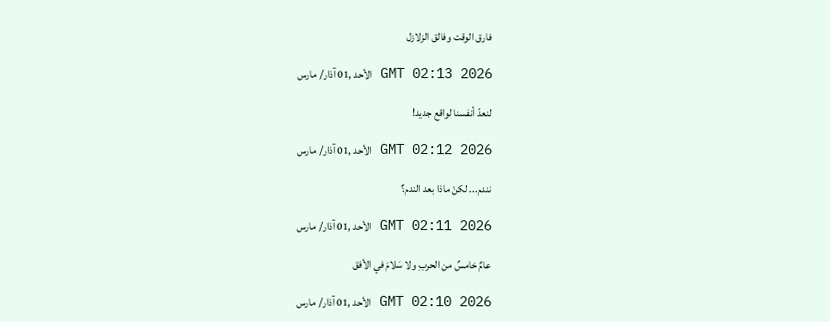فارق الوقت وفالق الزلازل

GMT 02:13 2026 الأحد ,01 آذار/ مارس

لنعدّ أنفسنا لواقع جديد!

GMT 02:12 2026 الأحد ,01 آذار/ مارس

نندم... لكنْ ماذا بعد الندم؟

GMT 02:11 2026 الأحد ,01 آذار/ مارس

عامٌ خامسٌ من الحربِ ولا سَلامَ في الأفق

GMT 02:10 2026 الأحد ,01 آذار/ مارس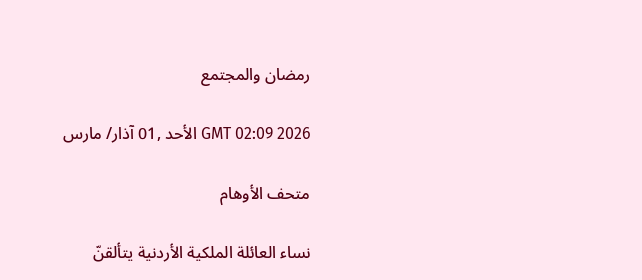رمضان والمجتمع

GMT 02:09 2026 الأحد ,01 آذار/ مارس

متحف الأوهام

نساء العائلة الملكية الأردنية يتألقنّ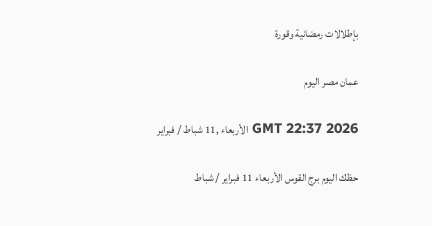بإطلالات رمضانية وقورة

عمان مصر اليوم

GMT 22:37 2026 الأربعاء ,11 شباط / فبراير

حظك اليوم برج القوس الأربعاء 11 فبراير / شباط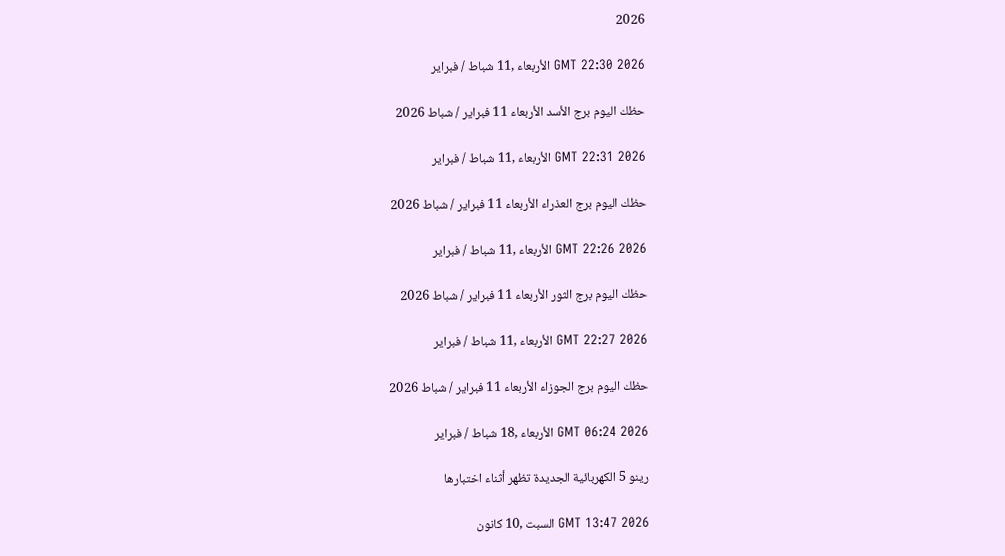2026

GMT 22:30 2026 الأربعاء ,11 شباط / فبراير

حظك اليوم برج الأسد الأربعاء 11 فبراير / شباط 2026

GMT 22:31 2026 الأربعاء ,11 شباط / فبراير

حظك اليوم برج العذراء الأربعاء 11 فبراير / شباط 2026

GMT 22:26 2026 الأربعاء ,11 شباط / فبراير

حظك اليوم برج الثور الأربعاء 11 فبراير / شباط 2026

GMT 22:27 2026 الأربعاء ,11 شباط / فبراير

حظك اليوم برج الجوزاء الأربعاء 11 فبراير / شباط 2026

GMT 06:24 2026 الأربعاء ,18 شباط / فبراير

رينو 5 الكهربائية الجديدة تظهر أثناء اختبارها

GMT 13:47 2026 السبت ,10 كانون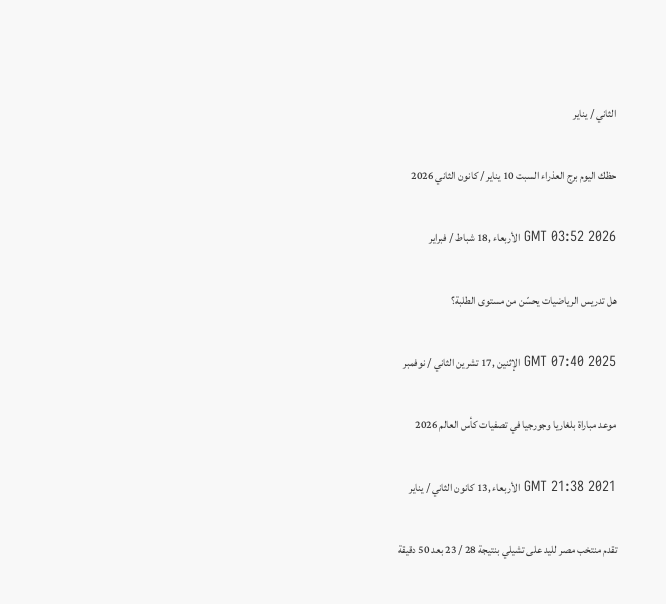الثاني / يناير

حظك اليوم برج العذراء السبت 10 يناير / كانون الثاني 2026

GMT 03:52 2026 الأربعاء ,18 شباط / فبراير

هل تدريس الرياضيات يحسّن من مستوى الطلبة؟

GMT 07:40 2025 الإثنين ,17 تشرين الثاني / نوفمبر

موعد مباراة بلغاريا وجورجيا في تصفيات كأس العالم 2026

GMT 21:38 2021 الأربعاء ,13 كانون الثاني / يناير

تقدم منتخب مصر لليد على تشيلي بنتيجة 28 / 23 بعد 50 دقيقة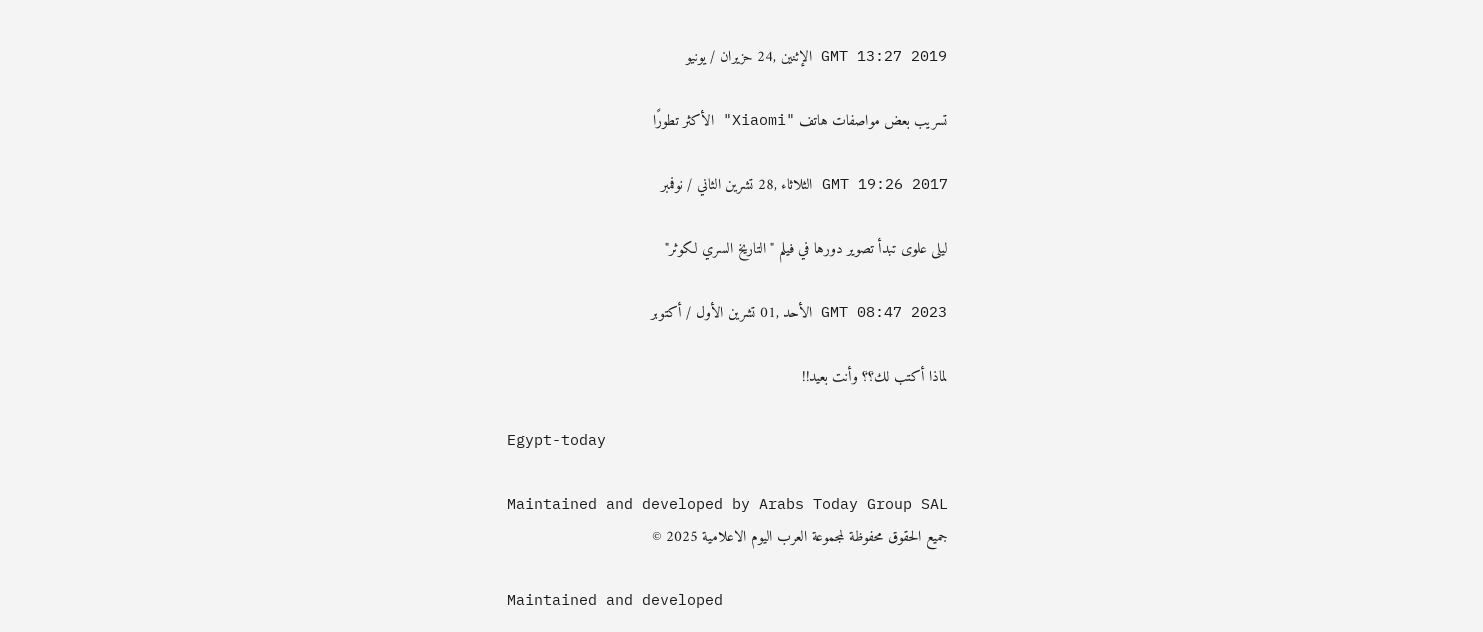GMT 13:27 2019 الإثنين ,24 حزيران / يونيو

تسريب بعض مواصفات هاتف "Xiaomi" الأكثر تطورًا

GMT 19:26 2017 الثلاثاء ,28 تشرين الثاني / نوفمبر

ليلى علوى تبدأ تصوير دورها في فيلم "التاريخ السري لكوثر"

GMT 08:47 2023 الأحد ,01 تشرين الأول / أكتوبر

لماذا أكتب لك؟؟ وأنت بعيد!!

Egypt-today

Maintained and developed by Arabs Today Group SAL
جميع الحقوق محفوظة لمجموعة العرب اليوم الاعلامية 2025 ©

Maintained and developed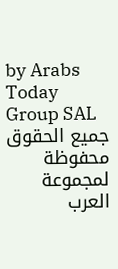by Arabs Today Group SAL
جميع الحقوق محفوظة لمجموعة العرب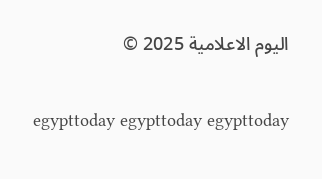اليوم الاعلامية 2025 ©

egypttoday egypttoday egypttoday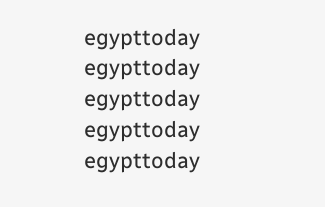egypttoday
egypttoday egypttoday egypttoday
egypttoday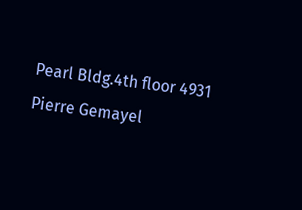Pearl Bldg.4th floor 4931 Pierre Gemayel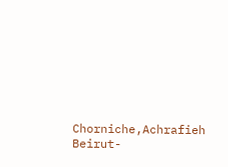Chorniche,Achrafieh Beirut-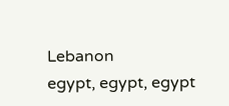Lebanon
egypt, egypt, egypt